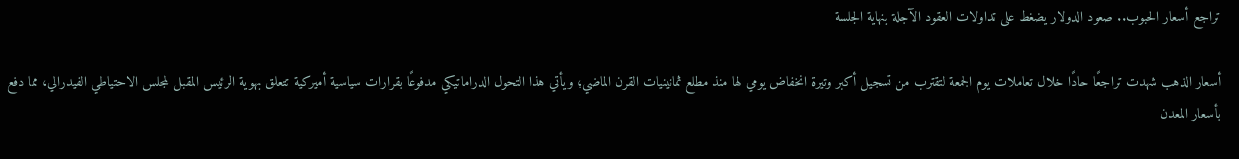تراجع أسعار الحبوب.. صعود الدولار يضغط على تداولات العقود الآجلة بنهاية الجلسة

أسعار الذهب شهدت تراجعًا حادًا خلال تعاملات يوم الجمعة لتقترب من تسجيل أكبر وتيرة انخفاض يومي لها منذ مطلع ثمانينيات القرن الماضي؛ ويأتي هذا التحول الدراماتيكي مدفوعًا بقرارات سياسية أميركية تتعلق بهوية الرئيس المقبل لمجلس الاحتياطي الفيدرالي، مما دفع بأسعار المعدن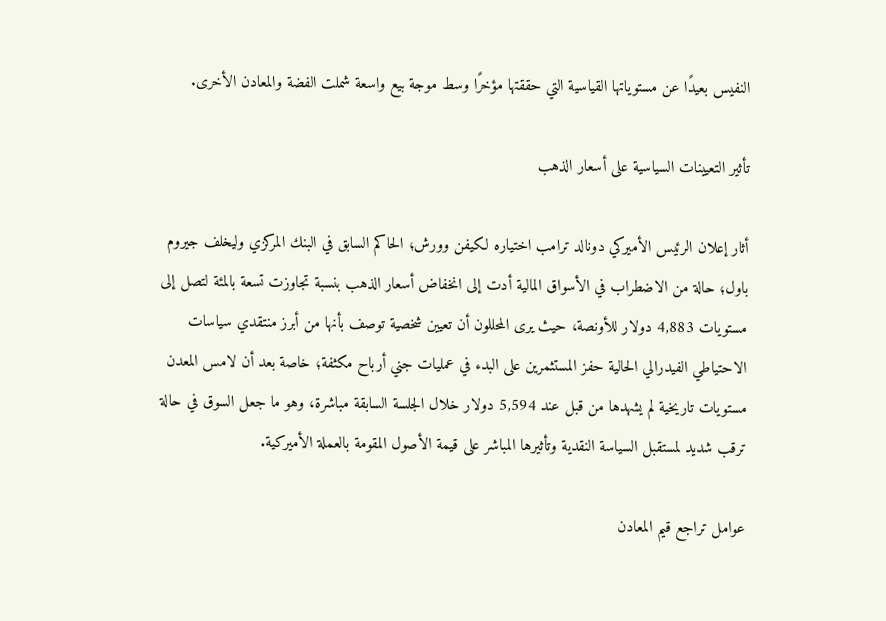النفيس بعيدًا عن مستوياتها القياسية التي حققتها مؤخرًا وسط موجة بيع واسعة شملت الفضة والمعادن الأخرى.

تأثير التعيينات السياسية على أسعار الذهب

أثار إعلان الرئيس الأميركي دونالد ترامب اختياره لكيفن وورش؛ الحاكم السابق في البنك المركزي وليخلف جيروم باول؛ حالة من الاضطراب في الأسواق المالية أدت إلى انخفاض أسعار الذهب بنسبة تجاوزت تسعة بالمئة لتصل إلى مستويات 4,883 دولار للأونصة، حيث يرى المحللون أن تعيين شخصية توصف بأنها من أبرز منتقدي سياسات الاحتياطي الفيدرالي الحالية حفز المستثمرين على البدء في عمليات جني أرباح مكثفة؛ خاصة بعد أن لامس المعدن مستويات تاريخية لم يشهدها من قبل عند 5,594 دولار خلال الجلسة السابقة مباشرة، وهو ما جعل السوق في حالة ترقب شديد لمستقبل السياسة النقدية وتأثيرها المباشر على قيمة الأصول المقومة بالعملة الأميركية.

عوامل تراجع قيم المعادن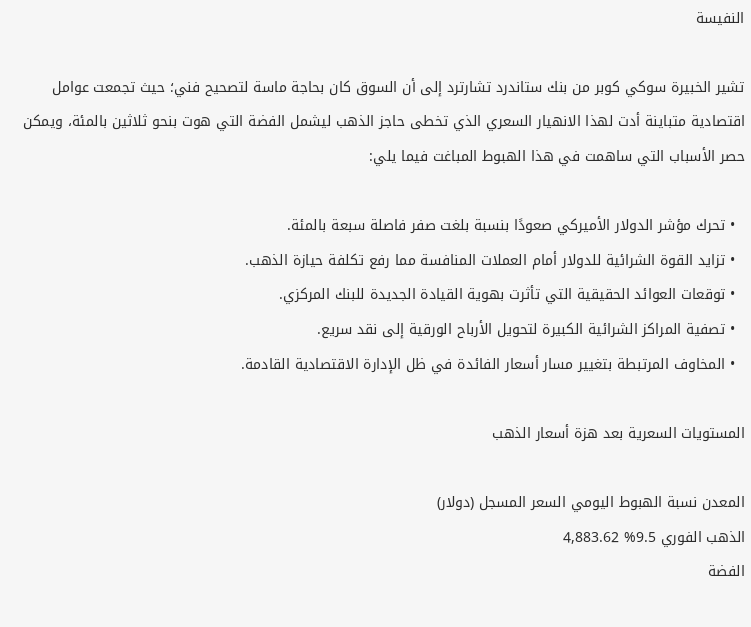النفيسة

تشير الخبيرة سوكي كوبر من بنك ستاندرد تشارترد إلى أن السوق كان بحاجة ماسة لتصحيح فني؛ حيث تجمعت عوامل اقتصادية متباينة أدت لهذا الانهيار السعري الذي تخطى حاجز الذهب ليشمل الفضة التي هوت بنحو ثلاثين بالمئة، ويمكن حصر الأسباب التي ساهمت في هذا الهبوط المباغت فيما يلي:

  • تحرك مؤشر الدولار الأميركي صعودًا بنسبة بلغت صفر فاصلة سبعة بالمئة.
  • تزايد القوة الشرائية للدولار أمام العملات المنافسة مما رفع تكلفة حيازة الذهب.
  • توقعات العوائد الحقيقية التي تأثرت بهوية القيادة الجديدة للبنك المركزي.
  • تصفية المراكز الشرائية الكبيرة لتحويل الأرباح الورقية إلى نقد سريع.
  • المخاوف المرتبطة بتغيير مسار أسعار الفائدة في ظل الإدارة الاقتصادية القادمة.

المستويات السعرية بعد هزة أسعار الذهب

المعدن نسبة الهبوط اليومي السعر المسجل (دولار)
الذهب الفوري 9.5% 4,883.62
الفضة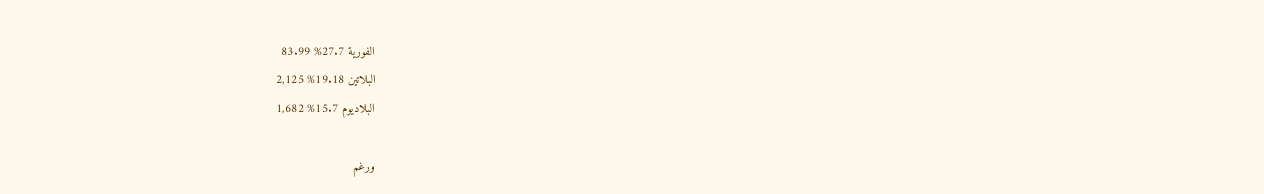الفورية 27.7% 83.99
البلاتين 19.18% 2,125
البلاديوم 15.7% 1,682

ورغم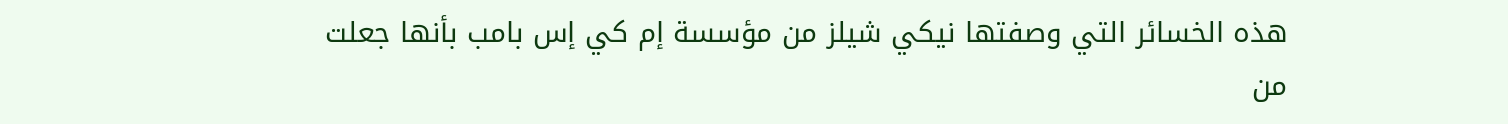هذه الخسائر التي وصفتها نيكي شيلز من مؤسسة إم كي إس بامب بأنها جعلت من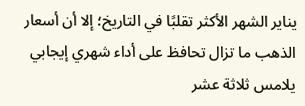يناير الشهر الأكثر تقلبًا في التاريخ؛ إلا أن أسعار الذهب ما تزال تحافظ على أداء شهري إيجابي يلامس ثلاثة عشر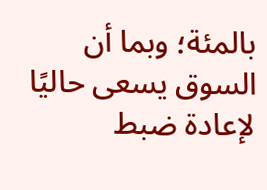بالمئة؛ وبما أن السوق يسعى حاليًا لإعادة ضبط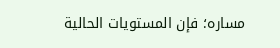مساره؛ فإن المستويات الحالية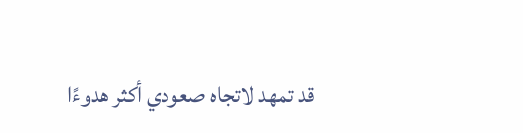قد تمهد لاتجاه صعودي أكثر هدوءًا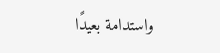واستدامة بعيدًا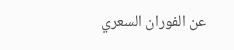عن الفوران السعري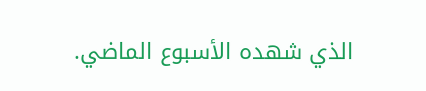الذي شهده الأسبوع الماضي.